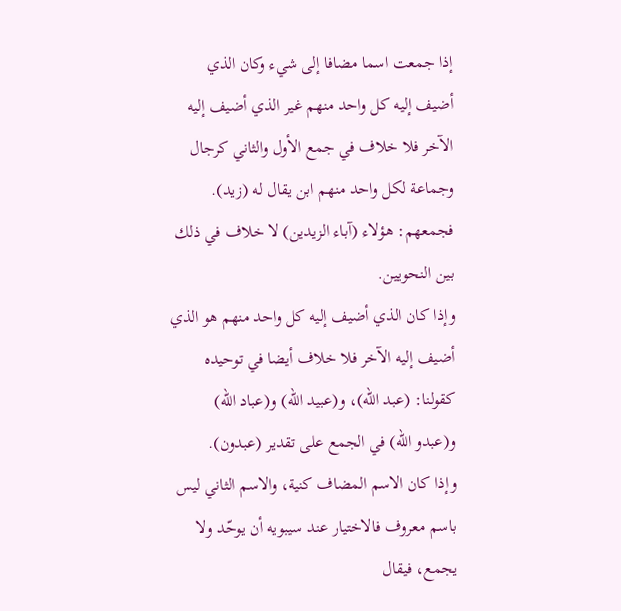إذا جمعت اسما مضافا إلى شيء وكان الذي أضيف إليه كل واحد منهم غير الذي أضيف إليه الآخر فلا خلاف في جمع الأول والثاني كرجال وجماعة لكل واحد منهم ابن يقال له (زيد).
فجمعهم: هؤلاء (آباء الزيدين) لا خلاف في ذلك بين النحويين.
وإذا كان الذي أضيف إليه كل واحد منهم هو الذي أضيف إليه الآخر فلا خلاف أيضا في توحيده كقولنا: (عبد الله)، و(عبيد الله) و(عباد الله) و(عبدو الله) في الجمع على تقدير (عبدون).
وإذا كان الاسم المضاف كنية، والاسم الثاني ليس باسم معروف فالاختيار عند سيبويه أن يوحّد ولا يجمع، فيقال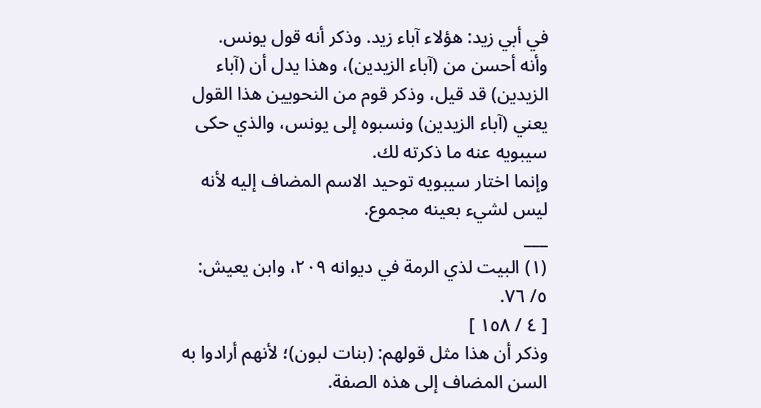في أبي زيد: هؤلاء آباء زيد. وذكر أنه قول يونس.
وأنه أحسن من (آباء الزيدين)، وهذا يدل أن (آباء الزيدين) قد قيل، وذكر قوم من النحويين هذا القول يعني (آباء الزيدين) ونسبوه إلى يونس، والذي حكى سيبويه عنه ما ذكرته لك.
وإنما اختار سيبويه توحيد الاسم المضاف إليه لأنه ليس لشيء بعينه مجموع.
___
(١) البيت لذي الرمة في ديوانه ٢٠٩، وابن يعيش: ٥/ ٧٦.
[ ٤ / ١٥٨ ]
وذكر أن هذا مثل قولهم: (بنات لبون)؛ لأنهم أرادوا به السن المضاف إلى هذه الصفة.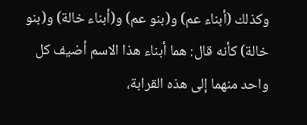وكذلك (أبناء عم) و(بنو عم) و(أبناء خالة) و(بنو خالة) كأنه قال: هما أبناء هذا الاسم أضيف كل واحد منهما إلى هذه القرابة،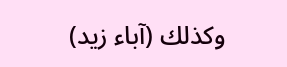وكذلك (آباء زيد)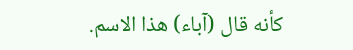كأنه قال (آباء) هذا الاسم.